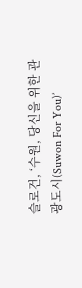슬로건, ‘수원, 당신을 위한 관광도시(Suwon For You)’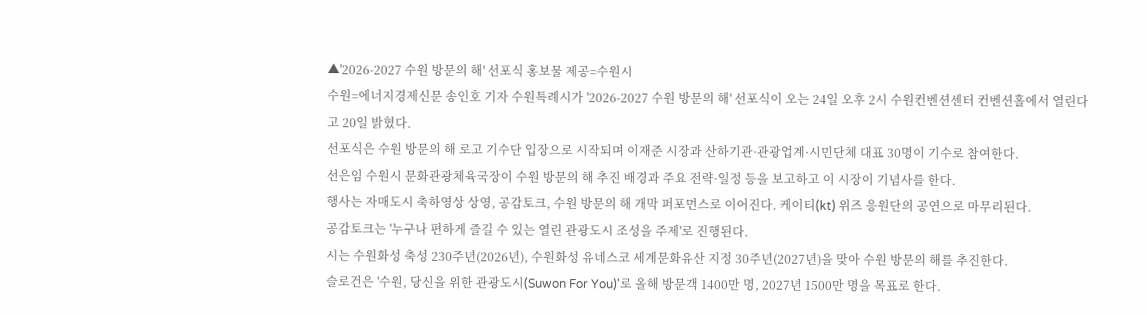▲'2026-2027 수원 방문의 해' 선포식 홍보물 제공=수원시
수원=에너지경제신문 송인호 기자 수원특례시가 '2026-2027 수원 방문의 해' 선포식이 오는 24일 오후 2시 수원컨벤션센터 컨벤션홀에서 열린다고 20일 밝혔다.
선포식은 수원 방문의 해 로고 기수단 입장으로 시작되며 이재준 시장과 산하기관·관광업계·시민단체 대표 30명이 기수로 참여한다.
선은임 수원시 문화관광체육국장이 수원 방문의 해 추진 배경과 주요 전략·일정 등을 보고하고 이 시장이 기념사를 한다.
행사는 자매도시 축하영상 상영, 공감토크, 수원 방문의 해 개막 퍼포먼스로 이어진다. 케이티(kt) 위즈 응원단의 공연으로 마무리된다.
공감토크는 '누구나 편하게 즐길 수 있는 열린 관광도시 조성을 주제'로 진행된다.
시는 수원화성 축성 230주년(2026년), 수원화성 유네스코 세계문화유산 지정 30주년(2027년)을 맞아 수원 방문의 해를 추진한다.
슬로건은 '수원, 당신을 위한 관광도시(Suwon For You)'로 올해 방문객 1400만 명, 2027년 1500만 명을 목표로 한다.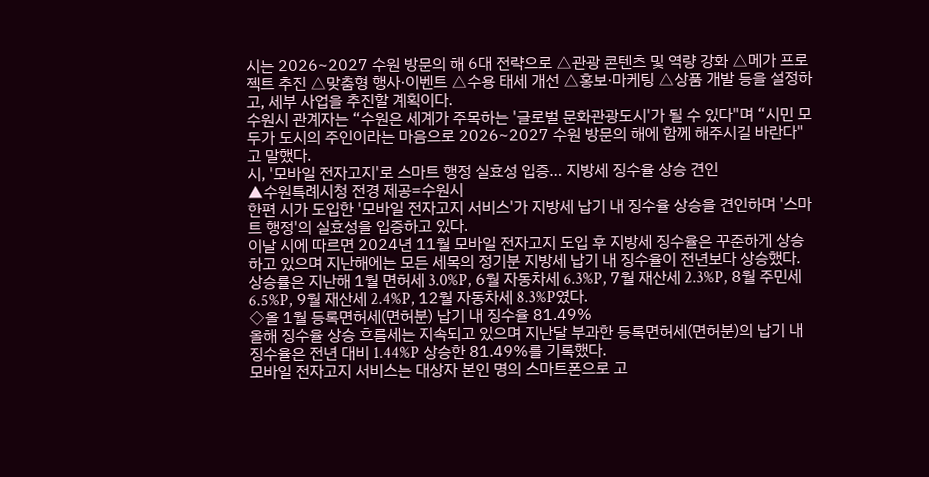시는 2026~2027 수원 방문의 해 6대 전략으로 △관광 콘텐츠 및 역량 강화 △메가 프로젝트 추진 △맞춤형 행사·이벤트 △수용 태세 개선 △홍보·마케팅 △상품 개발 등을 설정하고, 세부 사업을 추진할 계획이다.
수원시 관계자는 “수원은 세계가 주목하는 '글로벌 문화관광도시'가 될 수 있다"며 “시민 모두가 도시의 주인이라는 마음으로 2026~2027 수원 방문의 해에 함께 해주시길 바란다"고 말했다.
시, '모바일 전자고지'로 스마트 행정 실효성 입증… 지방세 징수율 상승 견인
▲수원특례시청 전경 제공=수원시
한편 시가 도입한 '모바일 전자고지 서비스'가 지방세 납기 내 징수율 상승을 견인하며 '스마트 행정'의 실효성을 입증하고 있다.
이날 시에 따르면 2024년 11월 모바일 전자고지 도입 후 지방세 징수율은 꾸준하게 상승하고 있으며 지난해에는 모든 세목의 정기분 지방세 납기 내 징수율이 전년보다 상승했다.
상승률은 지난해 1월 면허세 3.0%P, 6월 자동차세 6.3%P, 7월 재산세 2.3%P, 8월 주민세 6.5%P, 9월 재산세 2.4%P, 12월 자동차세 8.3%P였다.
◇올 1월 등록면허세(면허분) 납기 내 징수율 81.49%
올해 징수율 상승 흐름세는 지속되고 있으며 지난달 부과한 등록면허세(면허분)의 납기 내 징수율은 전년 대비 1.44%P 상승한 81.49%를 기록했다.
모바일 전자고지 서비스는 대상자 본인 명의 스마트폰으로 고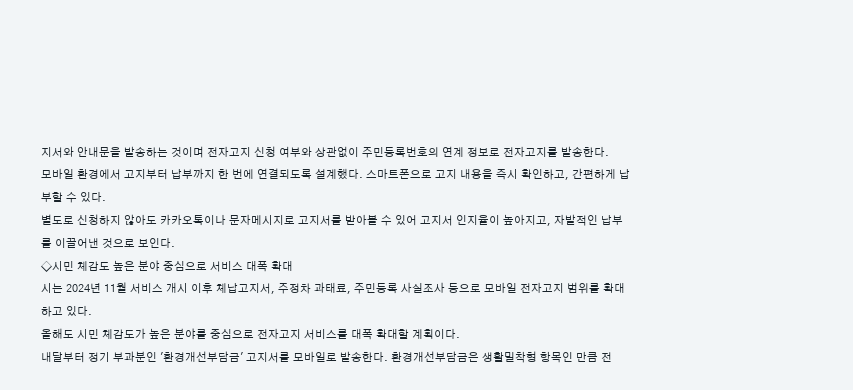지서와 안내문을 발송하는 것이며 전자고지 신청 여부와 상관없이 주민등록번호의 연계 정보로 전자고지를 발송한다.
모바일 환경에서 고지부터 납부까지 한 번에 연결되도록 설계했다. 스마트폰으로 고지 내용을 즉시 확인하고, 간편하게 납부할 수 있다.
별도로 신청하지 않아도 카카오톡이나 문자메시지로 고지서를 받아볼 수 있어 고지서 인지율이 높아지고, 자발적인 납부를 이끌어낸 것으로 보인다.
◇시민 체감도 높은 분야 중심으로 서비스 대폭 확대
시는 2024년 11월 서비스 개시 이후 체납고지서, 주정차 과태료, 주민등록 사실조사 등으로 모바일 전자고지 범위를 확대하고 있다.
올해도 시민 체감도가 높은 분야를 중심으로 전자고지 서비스를 대폭 확대할 계획이다.
내달부터 정기 부과분인 '환경개선부담금' 고지서를 모바일로 발송한다. 환경개선부담금은 생활밀착형 항목인 만큼 전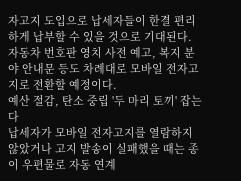자고지 도입으로 납세자들이 한결 편리하게 납부할 수 있을 것으로 기대된다.
자동차 번호판 영치 사전 예고, 복지 분야 안내문 등도 차례대로 모바일 전자고지로 전환할 예정이다.
예산 절감, 탄소 중립 '두 마리 토끼' 잡는다
납세자가 모바일 전자고지를 열람하지 않았거나 고지 발송이 실패했을 때는 종이 우편물로 자동 연계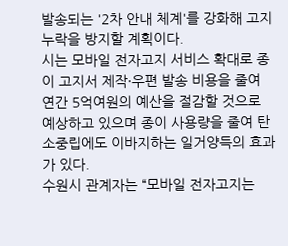발송되는 '2차 안내 체계'를 강화해 고지 누락을 방지할 계획이다.
시는 모바일 전자고지 서비스 확대로 종이 고지서 제작·우편 발송 비용을 줄여 연간 5억여원의 예산을 절감할 것으로 예상하고 있으며 종이 사용량을 줄여 탄소중립에도 이바지하는 일거양득의 효과가 있다.
수원시 관계자는 “모바일 전자고지는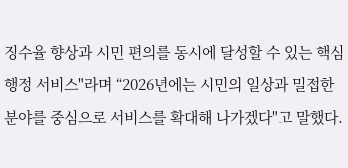징수율 향상과 시민 편의를 동시에 달성할 수 있는 핵심 행정 서비스"라며 “2026년에는 시민의 일상과 밀접한 분야를 중심으로 서비스를 확대해 나가겠다"고 말했다.